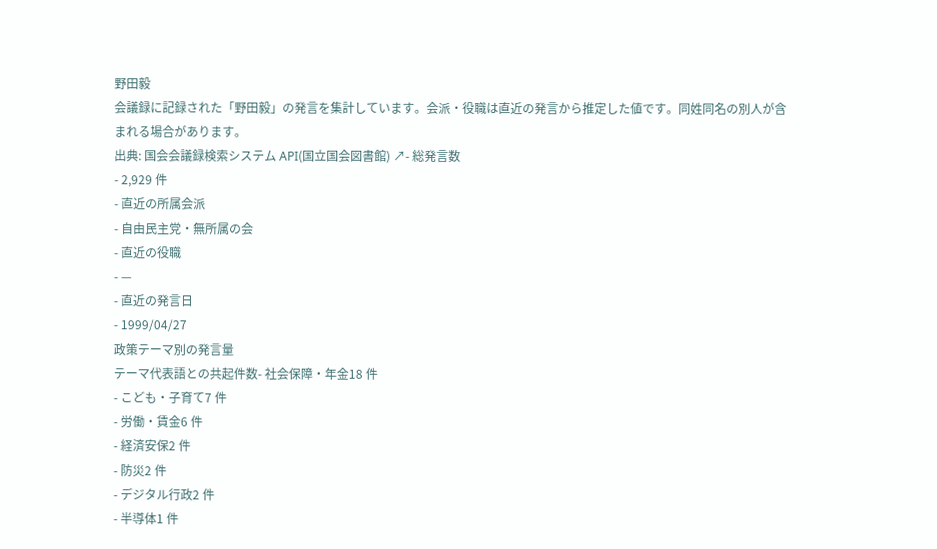野田毅
会議録に記録された「野田毅」の発言を集計しています。会派・役職は直近の発言から推定した値です。同姓同名の別人が含まれる場合があります。
出典: 国会会議録検索システム API(国立国会図書館) ↗- 総発言数
- 2,929 件
- 直近の所属会派
- 自由民主党・無所属の会
- 直近の役職
- —
- 直近の発言日
- 1999/04/27
政策テーマ別の発言量
テーマ代表語との共起件数- 社会保障・年金18 件
- こども・子育て7 件
- 労働・賃金6 件
- 経済安保2 件
- 防災2 件
- デジタル行政2 件
- 半導体1 件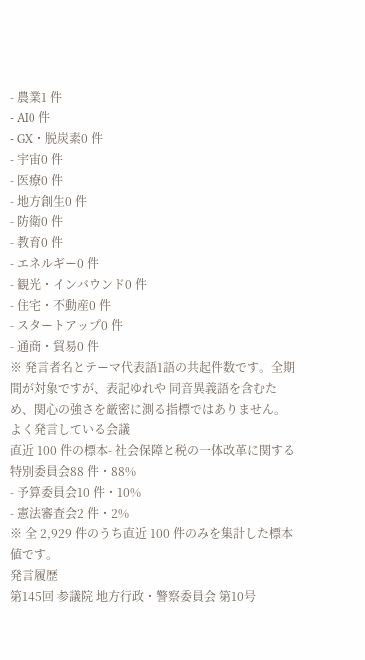- 農業1 件
- AI0 件
- GX・脱炭素0 件
- 宇宙0 件
- 医療0 件
- 地方創生0 件
- 防衛0 件
- 教育0 件
- エネルギー0 件
- 観光・インバウンド0 件
- 住宅・不動産0 件
- スタートアップ0 件
- 通商・貿易0 件
※ 発言者名とテーマ代表語1語の共起件数です。全期間が対象ですが、表記ゆれや 同音異義語を含むため、関心の強さを厳密に測る指標ではありません。
よく発言している会議
直近 100 件の標本- 社会保障と税の一体改革に関する特別委員会88 件・88%
- 予算委員会10 件・10%
- 憲法審査会2 件・2%
※ 全 2,929 件のうち直近 100 件のみを集計した標本値です。
発言履歴
第145回 参議院 地方行政・警察委員会 第10号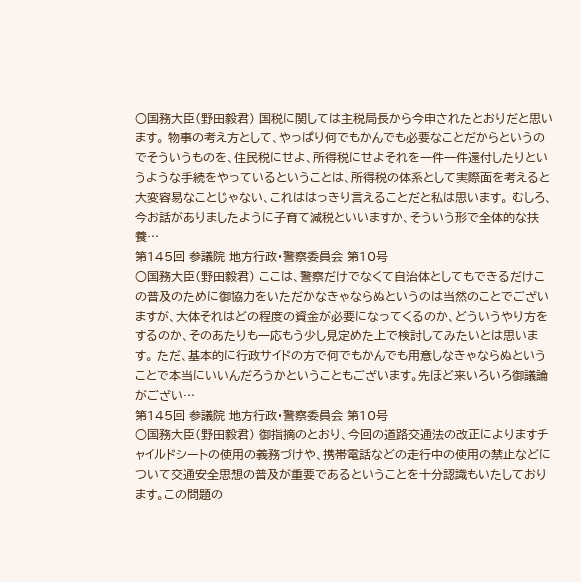○国務大臣(野田毅君) 国税に関しては主税局長から今申されたとおりだと思います。 物事の考え方として、やっぱり何でもかんでも必要なことだからというのでそういうものを、住民税にせよ、所得税にせよそれを一件一件還付したりというような手続をやっているということは、所得税の体系として実際面を考えると大変容易なことじゃない、これははっきり言えることだと私は思います。 むしろ、今お話がありましたように子育て減税といいますか、そういう形で全体的な扶養…
第145回 参議院 地方行政・警察委員会 第10号
○国務大臣(野田毅君) ここは、警察だけでなくて自治体としてもできるだけこの普及のために御協力をいただかなきゃならぬというのは当然のことでございますが、大体それはどの程度の資金が必要になってくるのか、どういうやり方をするのか、そのあたりも一応もう少し見定めた上で検討してみたいとは思います。 ただ、基本的に行政サイドの方で何でもかんでも用意しなきゃならぬということで本当にいいんだろうかということもございます。先ほど来いろいろ御議論がござい…
第145回 参議院 地方行政・警察委員会 第10号
○国務大臣(野田毅君) 御指摘のとおり、今回の道路交通法の改正によりますチャイルドシートの使用の義務づけや、携帯電話などの走行中の使用の禁止などについて交通安全思想の普及が重要であるということを十分認識もいたしております。この問題の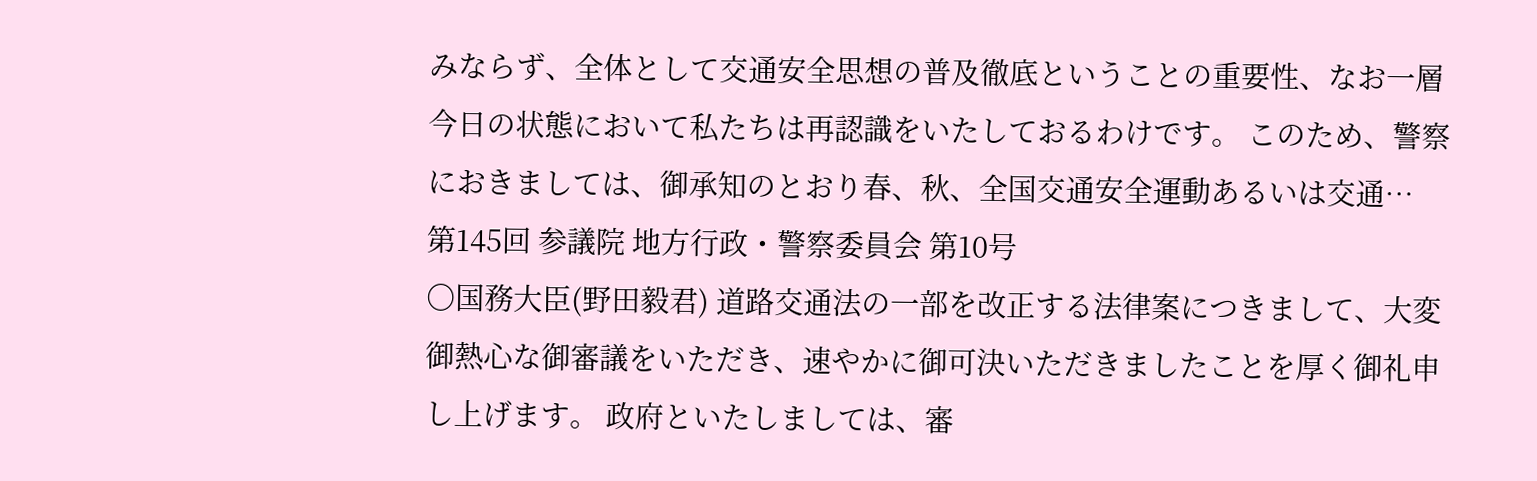みならず、全体として交通安全思想の普及徹底ということの重要性、なお一層今日の状態において私たちは再認識をいたしておるわけです。 このため、警察におきましては、御承知のとおり春、秋、全国交通安全運動あるいは交通…
第145回 参議院 地方行政・警察委員会 第10号
○国務大臣(野田毅君) 道路交通法の一部を改正する法律案につきまして、大変御熱心な御審議をいただき、速やかに御可決いただきましたことを厚く御礼申し上げます。 政府といたしましては、審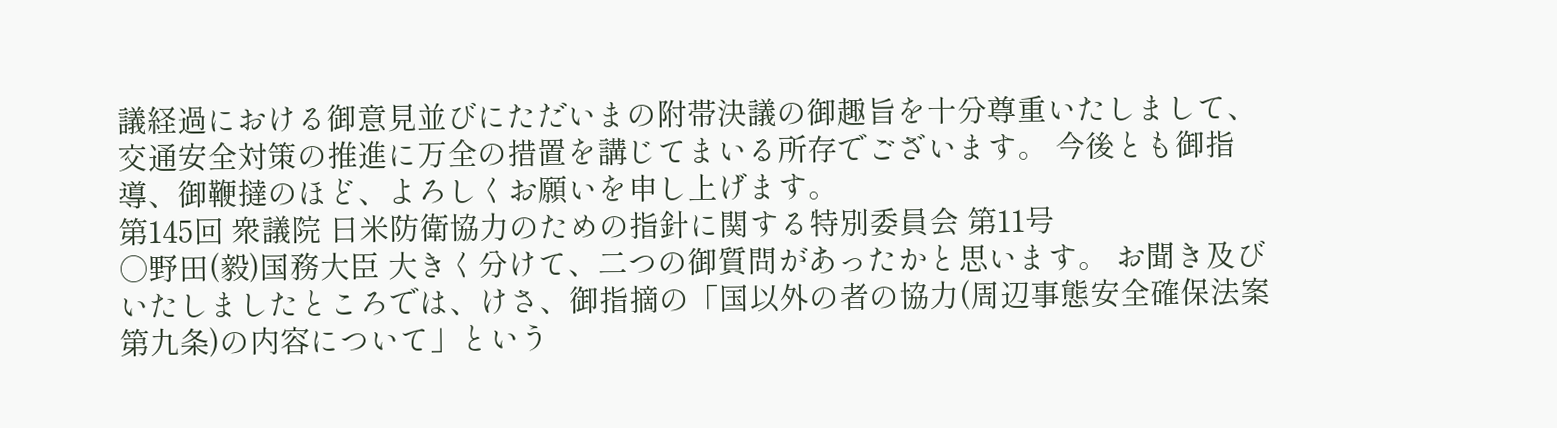議経過における御意見並びにただいまの附帯決議の御趣旨を十分尊重いたしまして、交通安全対策の推進に万全の措置を講じてまいる所存でございます。 今後とも御指導、御鞭撻のほど、よろしくお願いを申し上げます。
第145回 衆議院 日米防衛協力のための指針に関する特別委員会 第11号
○野田(毅)国務大臣 大きく分けて、二つの御質問があったかと思います。 お聞き及びいたしましたところでは、けさ、御指摘の「国以外の者の協力(周辺事態安全確保法案第九条)の内容について」という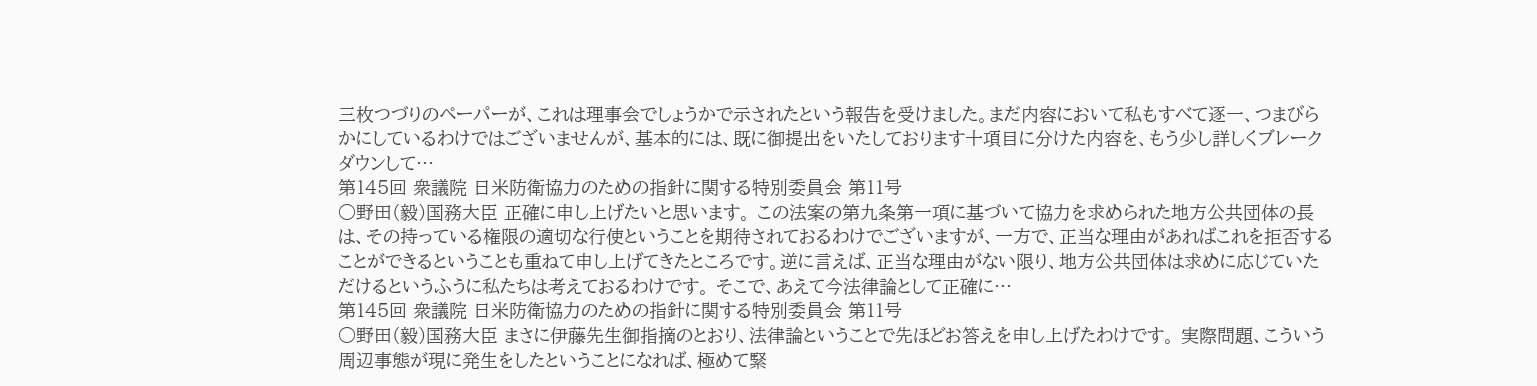三枚つづりのペーパーが、これは理事会でしょうかで示されたという報告を受けました。まだ内容において私もすべて逐一、つまびらかにしているわけではございませんが、基本的には、既に御提出をいたしております十項目に分けた内容を、もう少し詳しくブレークダウンして…
第145回 衆議院 日米防衛協力のための指針に関する特別委員会 第11号
○野田(毅)国務大臣 正確に申し上げたいと思います。 この法案の第九条第一項に基づいて協力を求められた地方公共団体の長は、その持っている権限の適切な行使ということを期待されておるわけでございますが、一方で、正当な理由があればこれを拒否することができるということも重ねて申し上げてきたところです。逆に言えば、正当な理由がない限り、地方公共団体は求めに応じていただけるというふうに私たちは考えておるわけです。 そこで、あえて今法律論として正確に…
第145回 衆議院 日米防衛協力のための指針に関する特別委員会 第11号
○野田(毅)国務大臣 まさに伊藤先生御指摘のとおり、法律論ということで先ほどお答えを申し上げたわけです。 実際問題、こういう周辺事態が現に発生をしたということになれば、極めて緊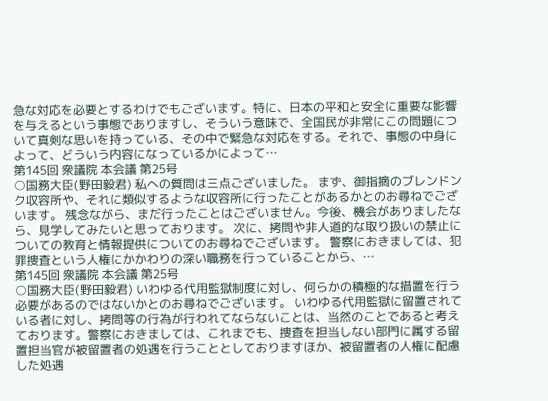急な対応を必要とするわけでもございます。特に、日本の平和と安全に重要な影響を与えるという事態でありますし、そういう意味で、全国民が非常にこの問題について真剣な思いを持っている、その中で緊急な対応をする。それで、事態の中身によって、どういう内容になっているかによって…
第145回 衆議院 本会議 第25号
○国務大臣(野田毅君) 私への質問は三点ございました。 まず、御指摘のブレンドンク収容所や、それに類似するような収容所に行ったことがあるかとのお尋ねでございます。 残念ながら、まだ行ったことはございません。今後、機会がありましたなら、見学してみたいと思っております。 次に、拷問や非人道的な取り扱いの禁止についての教育と情報提供についてのお尋ねでございます。 警察におきましては、犯罪捜査という人権にかかわりの深い職務を行っていることから、…
第145回 衆議院 本会議 第25号
○国務大臣(野田毅君) いわゆる代用監獄制度に対し、何らかの積極的な措置を行う必要があるのではないかとのお尋ねでございます。 いわゆる代用監獄に留置されている者に対し、拷問等の行為が行われてならないことは、当然のことであると考えております。警察におきましては、これまでも、捜査を担当しない部門に属する留置担当官が被留置者の処遇を行うこととしておりますほか、被留置者の人権に配慮した処遇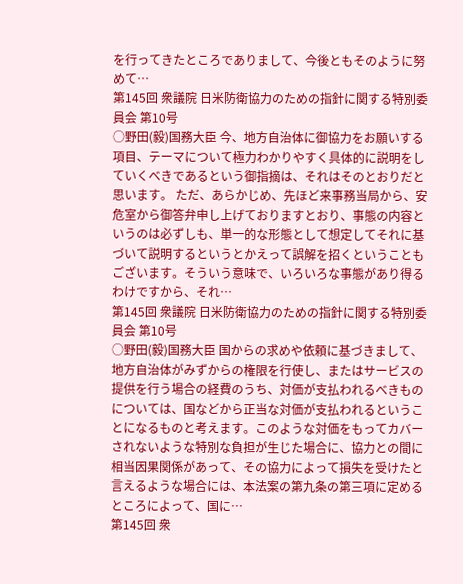を行ってきたところでありまして、今後ともそのように努めて…
第145回 衆議院 日米防衛協力のための指針に関する特別委員会 第10号
○野田(毅)国務大臣 今、地方自治体に御協力をお願いする項目、テーマについて極力わかりやすく具体的に説明をしていくべきであるという御指摘は、それはそのとおりだと思います。 ただ、あらかじめ、先ほど来事務当局から、安危室から御答弁申し上げておりますとおり、事態の内容というのは必ずしも、単一的な形態として想定してそれに基づいて説明するというとかえって誤解を招くということもございます。そういう意味で、いろいろな事態があり得るわけですから、それ…
第145回 衆議院 日米防衛協力のための指針に関する特別委員会 第10号
○野田(毅)国務大臣 国からの求めや依頼に基づきまして、地方自治体がみずからの権限を行使し、またはサービスの提供を行う場合の経費のうち、対価が支払われるべきものについては、国などから正当な対価が支払われるということになるものと考えます。このような対価をもってカバーされないような特別な負担が生じた場合に、協力との間に相当因果関係があって、その協力によって損失を受けたと言えるような場合には、本法案の第九条の第三項に定めるところによって、国に…
第145回 衆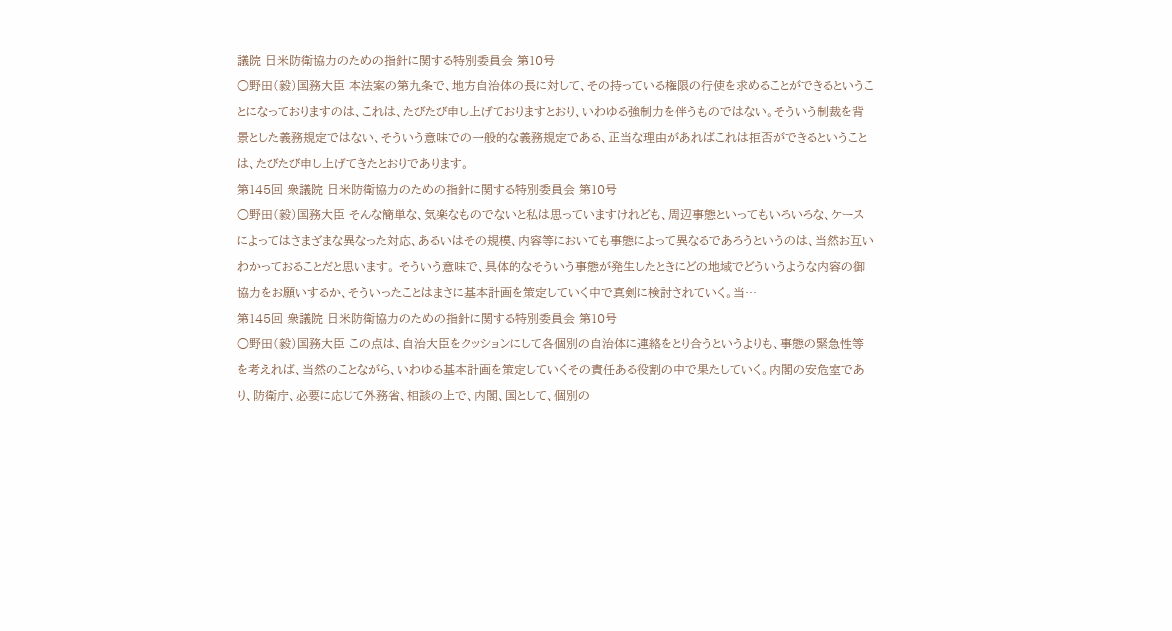議院 日米防衛協力のための指針に関する特別委員会 第10号
○野田(毅)国務大臣 本法案の第九条で、地方自治体の長に対して、その持っている権限の行使を求めることができるということになっておりますのは、これは、たびたび申し上げておりますとおり、いわゆる強制力を伴うものではない。そういう制裁を背景とした義務規定ではない、そういう意味での一般的な義務規定である、正当な理由があればこれは拒否ができるということは、たびたび申し上げてきたとおりであります。
第145回 衆議院 日米防衛協力のための指針に関する特別委員会 第10号
○野田(毅)国務大臣 そんな簡単な、気楽なものでないと私は思っていますけれども、周辺事態といってもいろいろな、ケースによってはさまざまな異なった対応、あるいはその規模、内容等においても事態によって異なるであろうというのは、当然お互いわかっておることだと思います。 そういう意味で、具体的なそういう事態が発生したときにどの地域でどういうような内容の御協力をお願いするか、そういったことはまさに基本計画を策定していく中で真剣に検討されていく。当…
第145回 衆議院 日米防衛協力のための指針に関する特別委員会 第10号
○野田(毅)国務大臣 この点は、自治大臣をクッションにして各個別の自治体に連絡をとり合うというよりも、事態の緊急性等を考えれば、当然のことながら、いわゆる基本計画を策定していくその責任ある役割の中で果たしていく。内閣の安危室であり、防衛庁、必要に応じて外務省、相談の上で、内閣、国として、個別の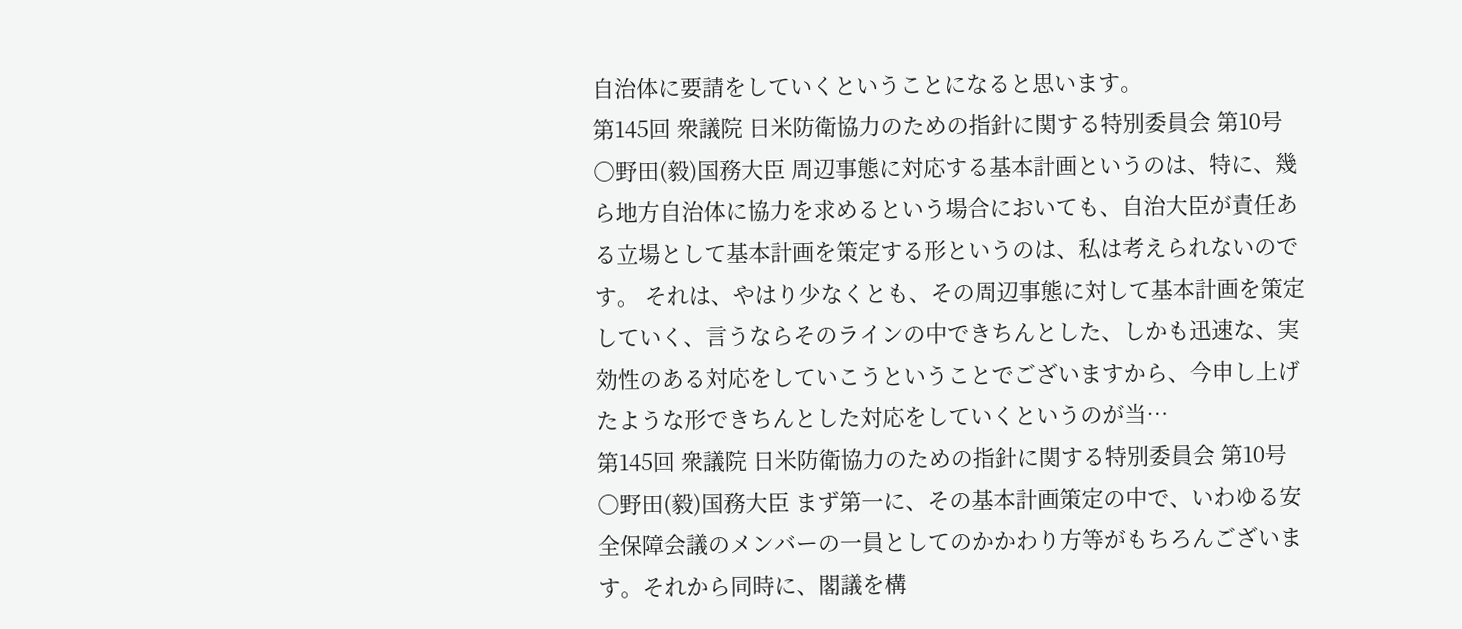自治体に要請をしていくということになると思います。
第145回 衆議院 日米防衛協力のための指針に関する特別委員会 第10号
○野田(毅)国務大臣 周辺事態に対応する基本計画というのは、特に、幾ら地方自治体に協力を求めるという場合においても、自治大臣が責任ある立場として基本計画を策定する形というのは、私は考えられないのです。 それは、やはり少なくとも、その周辺事態に対して基本計画を策定していく、言うならそのラインの中できちんとした、しかも迅速な、実効性のある対応をしていこうということでございますから、今申し上げたような形できちんとした対応をしていくというのが当…
第145回 衆議院 日米防衛協力のための指針に関する特別委員会 第10号
○野田(毅)国務大臣 まず第一に、その基本計画策定の中で、いわゆる安全保障会議のメンバーの一員としてのかかわり方等がもちろんございます。それから同時に、閣議を構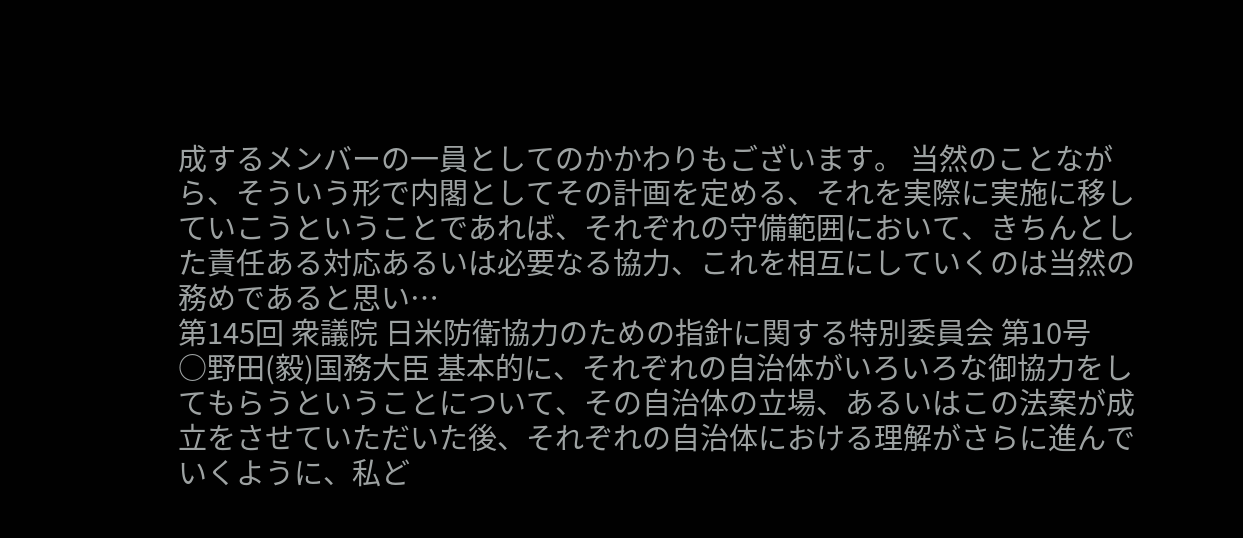成するメンバーの一員としてのかかわりもございます。 当然のことながら、そういう形で内閣としてその計画を定める、それを実際に実施に移していこうということであれば、それぞれの守備範囲において、きちんとした責任ある対応あるいは必要なる協力、これを相互にしていくのは当然の務めであると思い…
第145回 衆議院 日米防衛協力のための指針に関する特別委員会 第10号
○野田(毅)国務大臣 基本的に、それぞれの自治体がいろいろな御協力をしてもらうということについて、その自治体の立場、あるいはこの法案が成立をさせていただいた後、それぞれの自治体における理解がさらに進んでいくように、私ど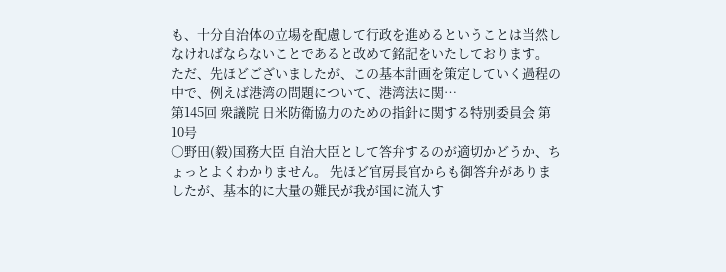も、十分自治体の立場を配慮して行政を進めるということは当然しなければならないことであると改めて銘記をいたしております。 ただ、先ほどございましたが、この基本計画を策定していく過程の中で、例えば港湾の問題について、港湾法に関…
第145回 衆議院 日米防衛協力のための指針に関する特別委員会 第10号
○野田(毅)国務大臣 自治大臣として答弁するのが適切かどうか、ちょっとよくわかりません。 先ほど官房長官からも御答弁がありましたが、基本的に大量の難民が我が国に流入す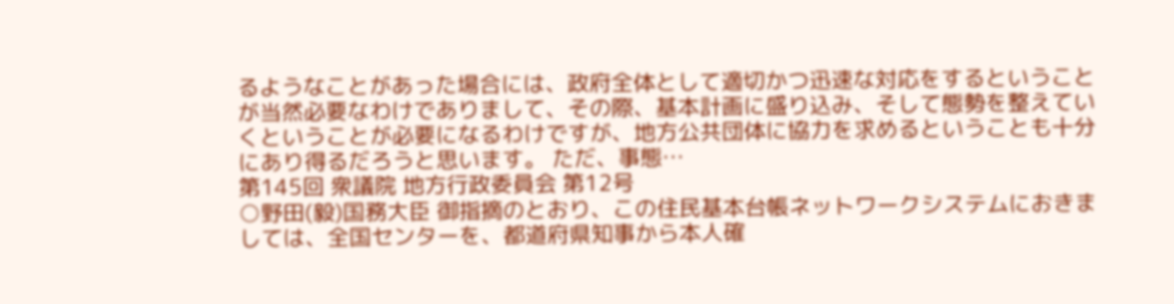るようなことがあった場合には、政府全体として適切かつ迅速な対応をするということが当然必要なわけでありまして、その際、基本計画に盛り込み、そして態勢を整えていくということが必要になるわけですが、地方公共団体に協力を求めるということも十分にあり得るだろうと思います。 ただ、事態…
第145回 衆議院 地方行政委員会 第12号
○野田(毅)国務大臣 御指摘のとおり、この住民基本台帳ネットワークシステムにおきましては、全国センターを、都道府県知事から本人確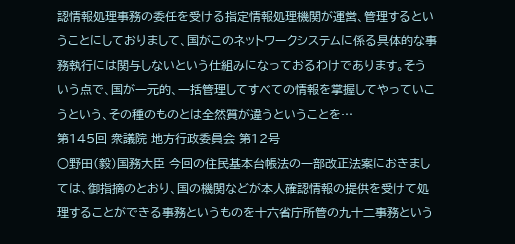認情報処理事務の委任を受ける指定情報処理機関が運営、管理するということにしておりまして、国がこのネットワークシステムに係る具体的な事務執行には関与しないという仕組みになっておるわけであります。そういう点で、国が一元的、一括管理してすべての情報を掌握してやっていこうという、その種のものとは全然質が違うということを…
第145回 衆議院 地方行政委員会 第12号
○野田(毅)国務大臣 今回の住民基本台帳法の一部改正法案におきましては、御指摘のとおり、国の機関などが本人確認情報の提供を受けて処理することができる事務というものを十六省庁所管の九十二事務という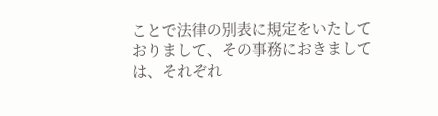ことで法律の別表に規定をいたしておりまして、その事務におきましては、それぞれ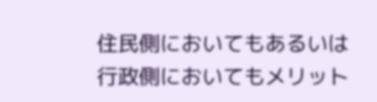住民側においてもあるいは行政側においてもメリット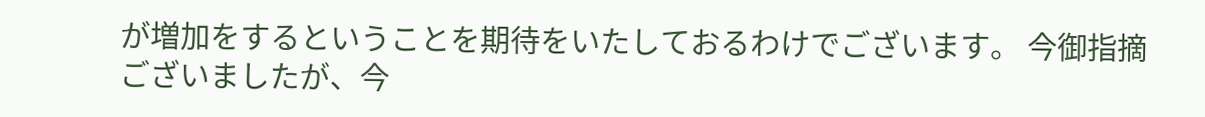が増加をするということを期待をいたしておるわけでございます。 今御指摘ございましたが、今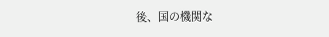後、国の機関な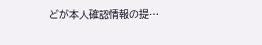どが本人確認情報の提…